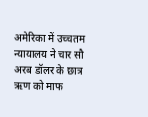अमेरिका में उच्चतम न्यायालय ने चार सौ अरब डॉलर के छात्र ऋण को माफ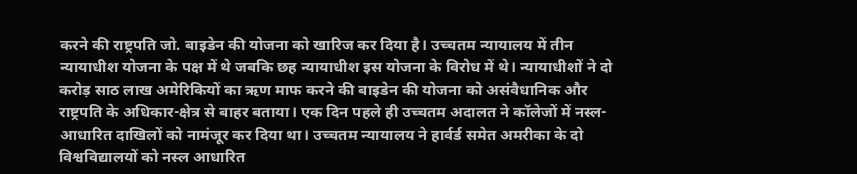करने की राष्ट्रपति जो. बाइडेन की योजना को खारिज कर दिया है। उच्चतम न्यायालय में तीन न्यायाधीश योजना के पक्ष में थे जबकि छह न्यायाधीश इस योजना के विरोध में थे। न्यायाधीशों ने दो करोड़ साठ लाख अमेरिकियों का ऋण माफ करने की बाइडेन की योजना को असंवैधानिक और राष्ट्रपति के अधिकार-क्षेत्र से बाहर बताया। एक दिन पहले ही उच्चतम अदालत ने कॉलेजों में नस्ल-आधारित दाखिलों को नामंजूर कर दिया था। उच्चतम न्यायालय ने हार्वर्ड समेत अमरीका के दो विश्वविद्यालयों को नस्ल आधारित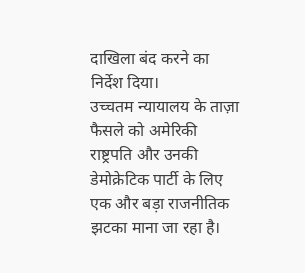दाखिला बंद करने का निर्देश दिया।
उच्चतम न्यायालय के ताज़ा फैसले को अमेरिकी राष्ट्रपति और उनकी डेमोक्रेटिक पार्टी के लिए एक और बड़ा राजनीतिक झटका माना जा रहा है।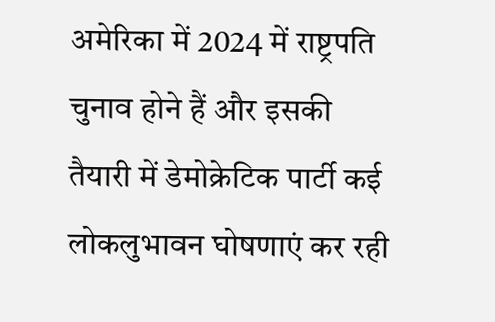अमेरिका में 2024 में राष्ट्रपति चुनाव होने हैं और इसकी तैयारी में डेमोक्रेटिक पार्टी कई लोकलुभावन घोषणाएं कर रही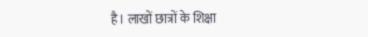है। लाखों छात्रों के शिक्षा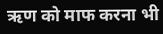ऋण को माफ करना भी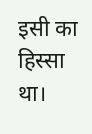इसी का हिस्सा था।